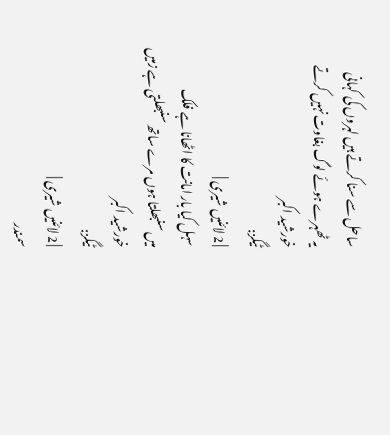ساحل سے سنا کرتے ہیں لہروں کی کہانی
یہ ٹھہرے ہوئے لوگ بغاوت نہیں کرتے
خورشید اکبر
ٹیگز:
| 2 لائنیں شیری |
سہل کیا بار امانت کا اٹھانا ہے فلک
میں سنبھلتا ہوں مرے ساتھ سنبھلتی ہے زمیں
خورشید اکبر
ٹیگز:
| 2 لائنیں شیری |
سمندر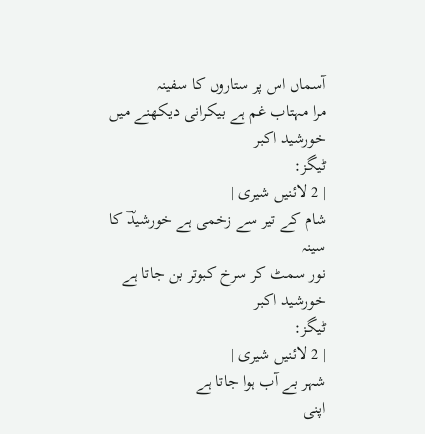آسماں اس پر ستاروں کا سفینہ
مرا مہتاب غم ہے بیکرانی دیکھنے میں
خورشید اکبر
ٹیگز:
| 2 لائنیں شیری |
شام کے تیر سے زخمی ہے خورشیدؔ کا سینہ
نور سمٹ کر سرخ کبوتر بن جاتا ہے
خورشید اکبر
ٹیگز:
| 2 لائنیں شیری |
شہر بے آب ہوا جاتا ہے
اپنی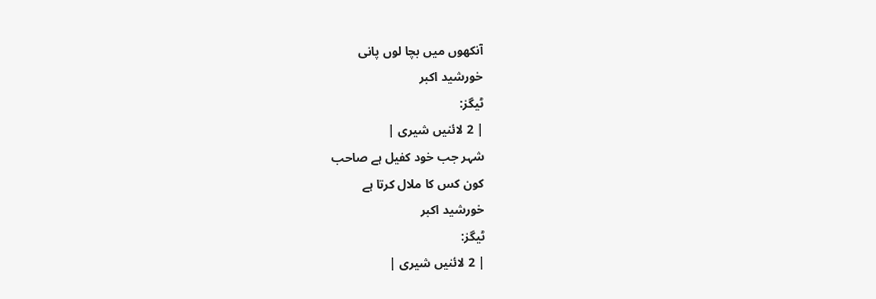آنکھوں میں بچا لوں پانی
خورشید اکبر
ٹیگز:
| 2 لائنیں شیری |
شہر جب خود کفیل ہے صاحب
کون کس کا ملال کرتا ہے
خورشید اکبر
ٹیگز:
| 2 لائنیں شیری |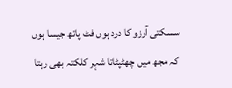سسکتی آرزو کا درد ہوں فٹ پاتھ جیسا ہوں
کہ مجھ میں چھٹپٹاتا شہر کلکتہ بھی رہتا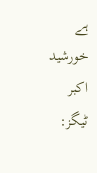ہے
خورشید اکبر
ٹیگز: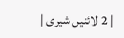| 2 لائنیں شیری |